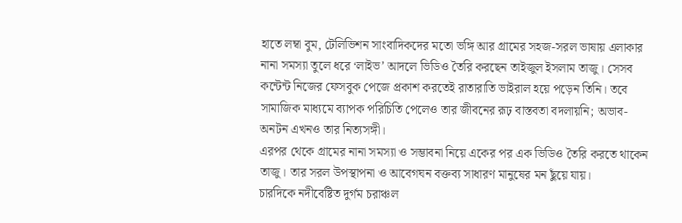হাতে লম্বা বুম, টেলিভিশন সাংবাদিকদের মতো ভঙ্গি আর গ্রামের সহজ-সরল ভাষায় এলাকার নানা সমস্যা তুলে ধরে ‘লাইভ’ আদলে ভিডিও তৈরি করছেন তাইজুল ইসলাম তাজু। সেসব কন্টেন্ট নিজের ফেসবুক পেজে প্রকাশ করতেই রাতারাতি ভাইরাল হয়ে পড়েন তিনি। তবে সামাজিক মাধ্যমে ব্যাপক পরিচিতি পেলেও তার জীবনের রূঢ় বাস্তবতা বদলায়নি; অভাব-অনটন এখনও তার নিত্যসঙ্গী।
এরপর থেকে গ্রামের নানা সমস্যা ও সম্ভাবনা নিয়ে একের পর এক ভিডিও তৈরি করতে থাকেন তাজু। তার সরল উপস্থাপনা ও আবেগঘন বক্তব্য সাধারণ মানুষের মন ছুঁয়ে যায়।
চারদিকে নদীবেষ্টিত দুর্গম চরাঞ্চল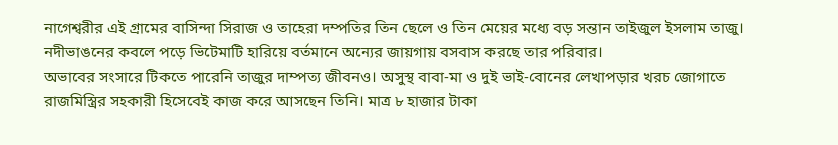নাগেশ্বরীর এই গ্রামের বাসিন্দা সিরাজ ও তাহেরা দম্পতির তিন ছেলে ও তিন মেয়ের মধ্যে বড় সন্তান তাইজুল ইসলাম তাজু। নদীভাঙনের কবলে পড়ে ভিটেমাটি হারিয়ে বর্তমানে অন্যের জায়গায় বসবাস করছে তার পরিবার।
অভাবের সংসারে টিকতে পারেনি তাজুর দাম্পত্য জীবনও। অসুস্থ বাবা-মা ও দুই ভাই-বোনের লেখাপড়ার খরচ জোগাতে রাজমিস্ত্রির সহকারী হিসেবেই কাজ করে আসছেন তিনি। মাত্র ৮ হাজার টাকা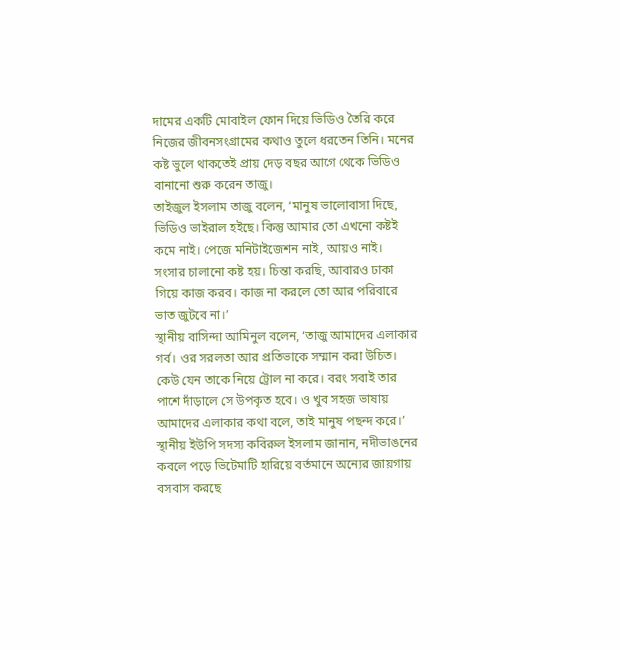দামের একটি মোবাইল ফোন দিয়ে ভিডিও তৈরি করে নিজের জীবনসংগ্রামের কথাও তুলে ধরতেন তিনি। মনের কষ্ট ভুলে থাকতেই প্রায় দেড় বছর আগে থেকে ভিডিও বানানো শুরু করেন তাজু।
তাইজুল ইসলাম তাজু বলেন, ‘মানুষ ভালোবাসা দিছে, ভিডিও ভাইরাল হইছে। কিন্তু আমার তো এখনো কষ্টই কমে নাই। পেজে মনিটাইজেশন নাই, আয়ও নাই। সংসার চালানো কষ্ট হয়। চিন্তা করছি, আবারও ঢাকা গিয়ে কাজ করব। কাজ না করলে তো আর পরিবারে ভাত জুটবে না।’
স্থানীয় বাসিন্দা আমিনুল বলেন, ‘তাজু আমাদের এলাকার গর্ব। ওর সরলতা আর প্রতিভাকে সম্মান করা উচিত। কেউ যেন তাকে নিয়ে ট্রোল না করে। বরং সবাই তার পাশে দাঁড়ালে সে উপকৃত হবে। ও খুব সহজ ভাষায় আমাদের এলাকার কথা বলে, তাই মানুষ পছন্দ করে।’
স্থানীয় ইউপি সদস্য কবিরুল ইসলাম জানান, নদীভাঙনের কবলে পড়ে ভিটেমাটি হারিয়ে বর্তমানে অন্যের জায়গায় বসবাস করছে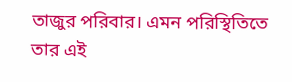তাজুর পরিবার। এমন পরিস্থিতিতে তার এই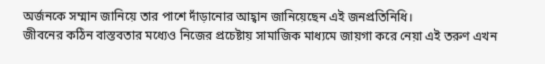অর্জনকে সম্মান জানিয়ে তার পাশে দাঁড়ানোর আহ্বান জানিয়েছেন এই জনপ্রতিনিধি।
জীবনের কঠিন বাস্তবতার মধ্যেও নিজের প্রচেষ্টায় সামাজিক মাধ্যমে জায়গা করে নেয়া এই তরুণ এখন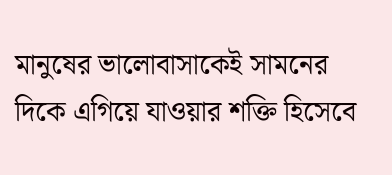মানুষের ভালোবাসাকেই সামনের দিকে এগিয়ে যাওয়ার শক্তি হিসেবে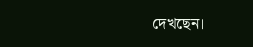দেখছেন।